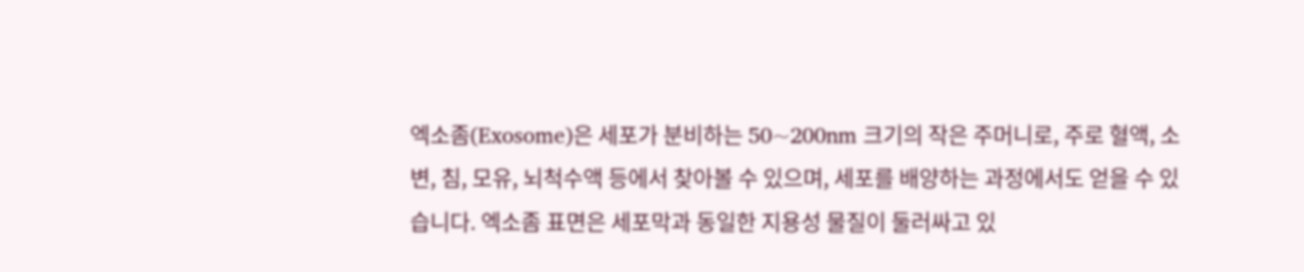엑소좀(Exosome)은 세포가 분비하는 50~200nm 크기의 작은 주머니로, 주로 혈액, 소변, 침, 모유, 뇌척수액 등에서 찾아볼 수 있으며, 세포를 배양하는 과정에서도 얻을 수 있습니다. 엑소좀 표면은 세포막과 동일한 지용성 물질이 둘러싸고 있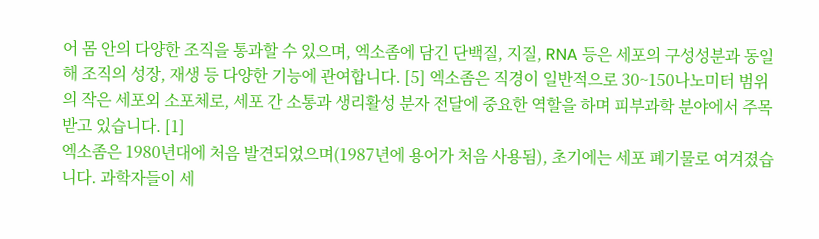어 몸 안의 다양한 조직을 통과할 수 있으며, 엑소좀에 담긴 단백질, 지질, RNA 등은 세포의 구성성분과 동일해 조직의 성장, 재생 등 다양한 기능에 관여합니다. [5] 엑소좀은 직경이 일반적으로 30~150나노미터 범위의 작은 세포외 소포체로, 세포 간 소통과 생리활성 분자 전달에 중요한 역할을 하며 피부과학 분야에서 주목받고 있습니다. [1]
엑소좀은 1980년대에 처음 발견되었으며(1987년에 용어가 처음 사용됨), 초기에는 세포 폐기물로 여겨졌습니다. 과학자들이 세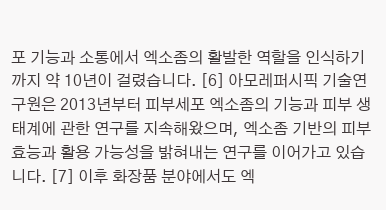포 기능과 소통에서 엑소좀의 활발한 역할을 인식하기까지 약 10년이 걸렸습니다. [6] 아모레퍼시픽 기술연구원은 2013년부터 피부세포 엑소좀의 기능과 피부 생태계에 관한 연구를 지속해왔으며, 엑소좀 기반의 피부 효능과 활용 가능성을 밝혀내는 연구를 이어가고 있습니다. [7] 이후 화장품 분야에서도 엑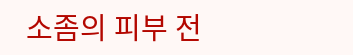소좀의 피부 전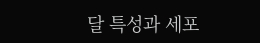달 특성과 세포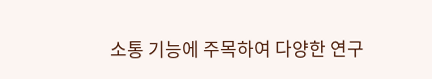소통 기능에 주목하여 다양한 연구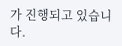가 진행되고 있습니다.